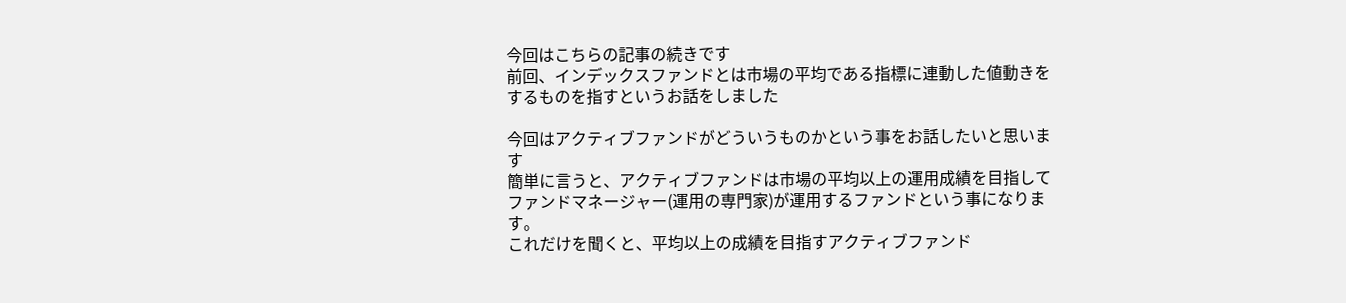今回はこちらの記事の続きです
前回、インデックスファンドとは市場の平均である指標に連動した値動きをするものを指すというお話をしました

今回はアクティブファンドがどういうものかという事をお話したいと思います
簡単に言うと、アクティブファンドは市場の平均以上の運用成績を目指してファンドマネージャー(運用の専門家)が運用するファンドという事になります。
これだけを聞くと、平均以上の成績を目指すアクティブファンド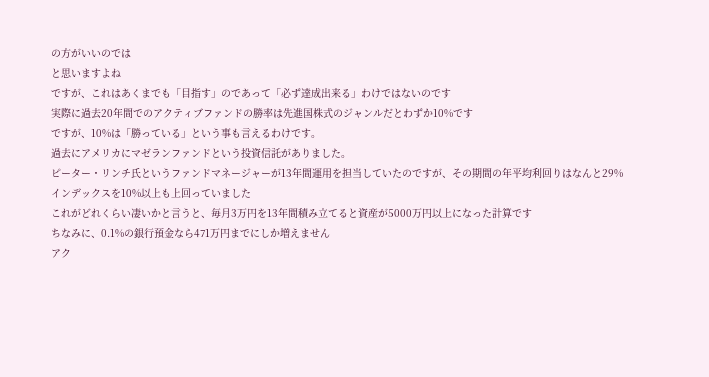の方がいいのでは
と思いますよね
ですが、これはあくまでも「目指す」のであって「必ず達成出来る」わけではないのです
実際に過去20年間でのアクティブファンドの勝率は先進国株式のジャンルだとわずか10%です
ですが、10%は「勝っている」という事も言えるわけです。
過去にアメリカにマゼランファンドという投資信託がありました。
ピーター・リンチ氏というファンドマネージャーが13年間運用を担当していたのですが、その期間の年平均利回りはなんと29%
インデックスを10%以上も上回っていました
これがどれくらい凄いかと言うと、毎月3万円を13年間積み立てると資産が5000万円以上になった計算です
ちなみに、0.1%の銀行預金なら471万円までにしか増えません
アク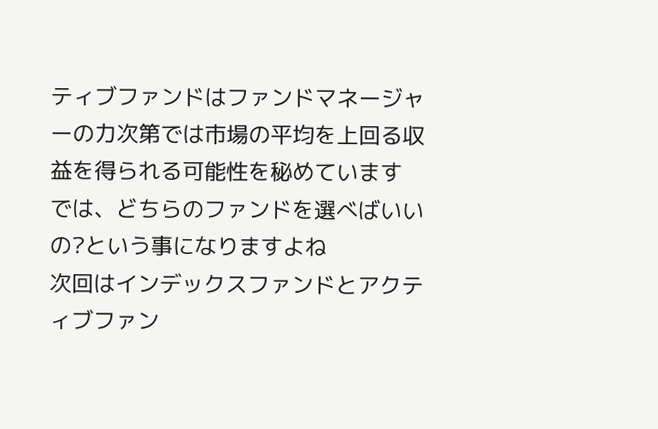ティブファンドはファンドマネージャーの力次第では市場の平均を上回る収益を得られる可能性を秘めています
では、どちらのファンドを選べばいいの?という事になりますよね
次回はインデックスファンドとアクティブファン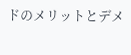ドのメリットとデメ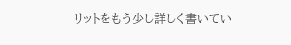リットをもう少し詳しく書いてい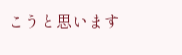こうと思います